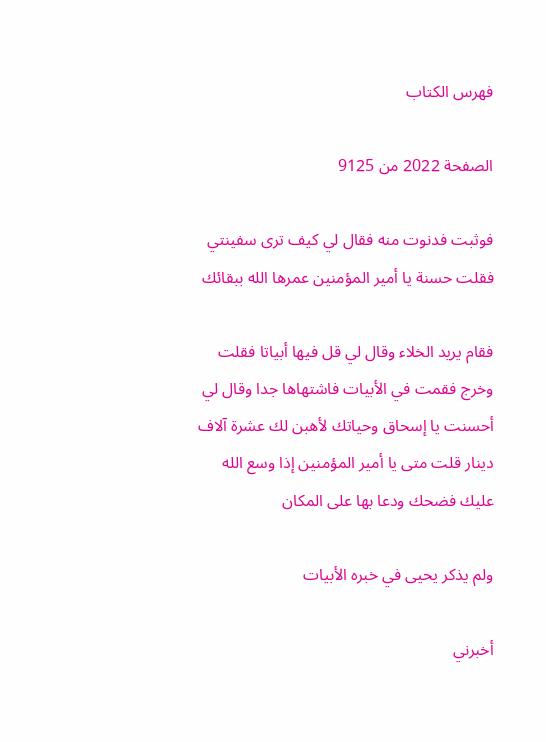فهرس الكتاب

الصفحة 2022 من 9125

فوثبت فدنوت منه فقال لي كيف ترى سفينتي فقلت حسنة يا أمير المؤمنين عمرها الله ببقائك

فقام يريد الخلاء وقال لي قل فيها أبياتا فقلت وخرج فقمت في الأبيات فاشتهاها جدا وقال لي أحسنت يا إسحاق وحياتك لأهبن لك عشرة آلاف دينار قلت متى يا أمير المؤمنين إذا وسع الله عليك فضحك ودعا بها على المكان

ولم يذكر يحيى في خبره الأبيات

أخبرني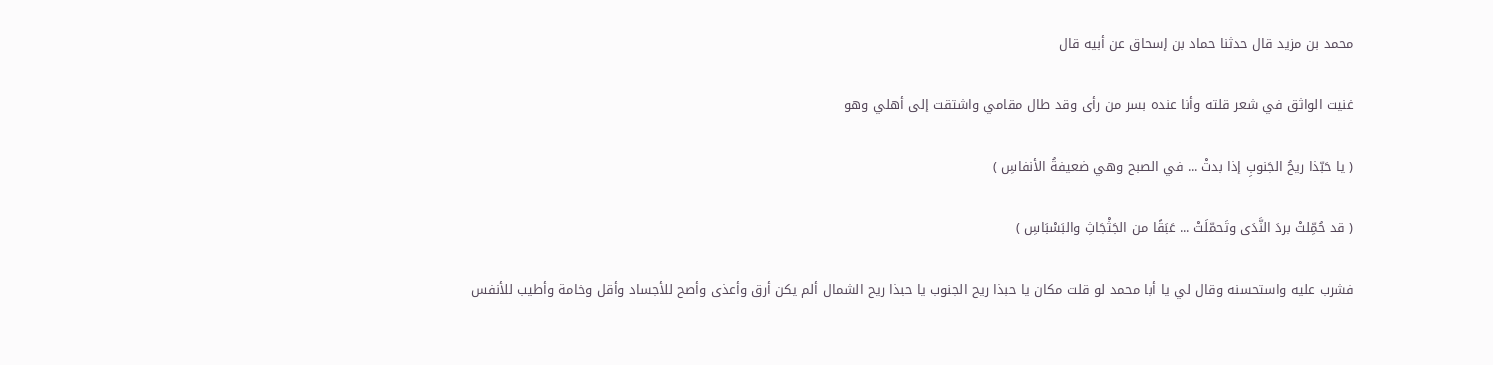محمد بن مزيد قال حدثنا حماد بن إسحاق عن أبيه قال

غنيت الواثق في شعر قلته وأنا عنده بسر من رأى وقد طال مقامي واشتقت إلى أهلي وهو

( يا حَبّذا ريحُ الجَنوبِ إذا بدتْ ... في الصبح وهي ضعيفةُ الأنفاسِ )

( قد حُمِّلتْ بردَ النَّدَى وتَحمّلَتْ ... عَبَقًا من الجَثْجَاثِ والبَسْبَاسِ )

فشرب عليه واستحسنه وقال لي يا أبا محمد لو قلت مكان يا حبذا ريح الجنوب يا حبذا ريح الشمال ألم يكن أرق وأعذى وأصح للأجساد وأقل وخامة وأطيب للأنفس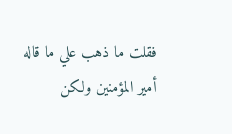فقلت ما ذهب علي ما قاله أمير المؤمنين ولكن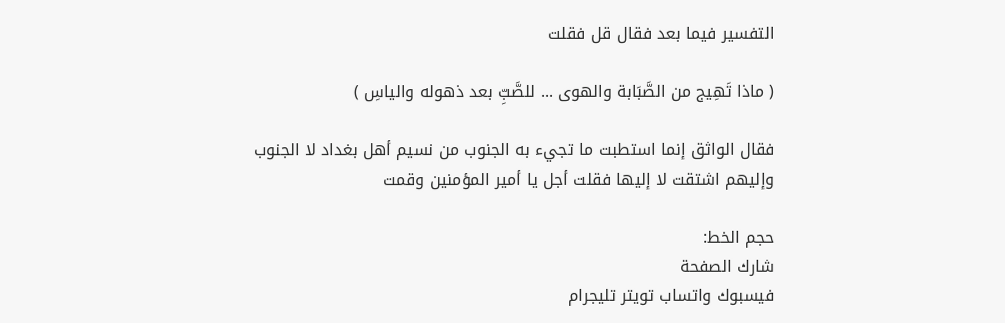التفسير فيما بعد فقال قل فقلت

( ماذا تَهِيج من الصَّبَابة والهوى ... للصَّبِّ بعد ذهوله والياسِ )

فقال الواثق إنما استطبت ما تجيء به الجنوب من نسيم أهل بغداد لا الجنوب وإليهم اشتقت لا إليها فقلت أجل يا أمير المؤمنين وقمت

حجم الخط:
شارك الصفحة
فيسبوك واتساب تويتر تليجرام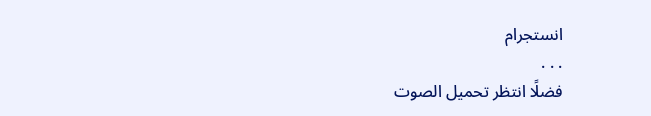انستجرام
. . .
فضلًا انتظر تحميل الصوت